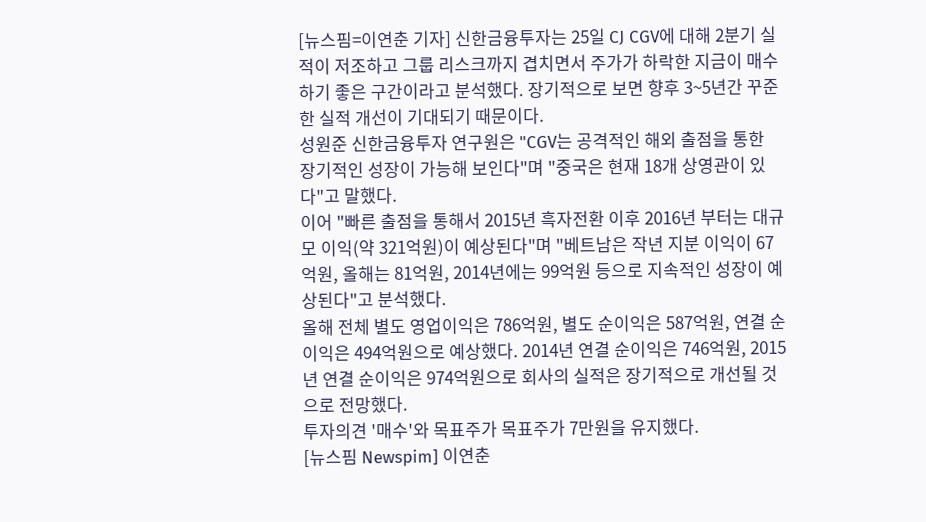[뉴스핌=이연춘 기자] 신한금융투자는 25일 CJ CGV에 대해 2분기 실적이 저조하고 그룹 리스크까지 겹치면서 주가가 하락한 지금이 매수하기 좋은 구간이라고 분석했다. 장기적으로 보면 향후 3~5년간 꾸준한 실적 개선이 기대되기 때문이다.
성원준 신한금융투자 연구원은 "CGV는 공격적인 해외 출점을 통한 장기적인 성장이 가능해 보인다"며 "중국은 현재 18개 상영관이 있다"고 말했다.
이어 "빠른 출점을 통해서 2015년 흑자전환 이후 2016년 부터는 대규모 이익(약 321억원)이 예상된다"며 "베트남은 작년 지분 이익이 67억원, 올해는 81억원, 2014년에는 99억원 등으로 지속적인 성장이 예상된다"고 분석했다.
올해 전체 별도 영업이익은 786억원, 별도 순이익은 587억원, 연결 순이익은 494억원으로 예상했다. 2014년 연결 순이익은 746억원, 2015년 연결 순이익은 974억원으로 회사의 실적은 장기적으로 개선될 것으로 전망했다.
투자의견 '매수'와 목표주가 목표주가 7만원을 유지했다.
[뉴스핌 Newspim] 이연춘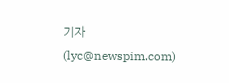기자 (lyc@newspim.com)